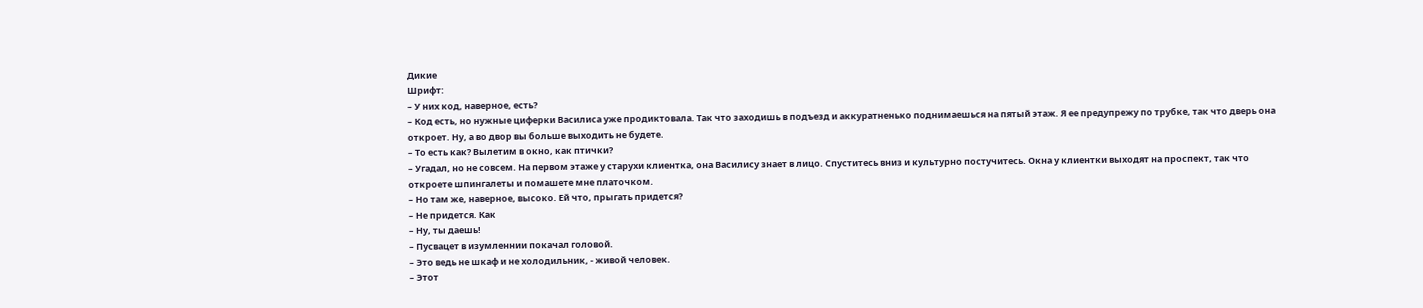Дикие
Шрифт:
– У них код, наверное, есть?
– Код есть, но нужные циферки Василиса уже продиктовала. Так что заходишь в подъезд и аккуратненько поднимаешься на пятый этаж. Я ее предупрежу по трубке, так что дверь она откроет. Ну, а во двор вы больше выходить не будете.
– То есть как? Вылетим в окно, как птички?
– Угадал, но не совсем. На первом этаже у старухи клиентка, она Василису знает в лицо. Спуститесь вниз и культурно постучитесь. Окна у клиентки выходят на проспект, так что откроете шпингалеты и помашете мне платочком.
– Но там же, наверное, высоко. Ей что, прыгать придется?
– Не придется. Как
– Ну, ты даешь!
– Пусвацет в изумленнии покачал головой.
– Это ведь не шкаф и не холодильник, - живой человек.
– Этот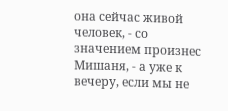она сейчас живой человек, - со значением произнес Мишаня, - а уже к вечеру, если мы не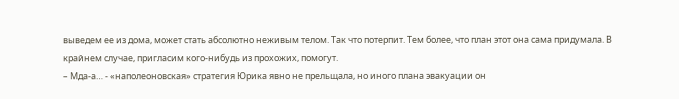выведем ее из дома, может стать абсолютно неживым телом. Так что потерпит. Тем более, что план этот она сама придумала. В крайнем случае, пригласим кого-нибудь из прохожих, помогут.
– Мда-а… - «наполеоновская» стратегия Юрика явно не прельщала, но иного плана эвакуации он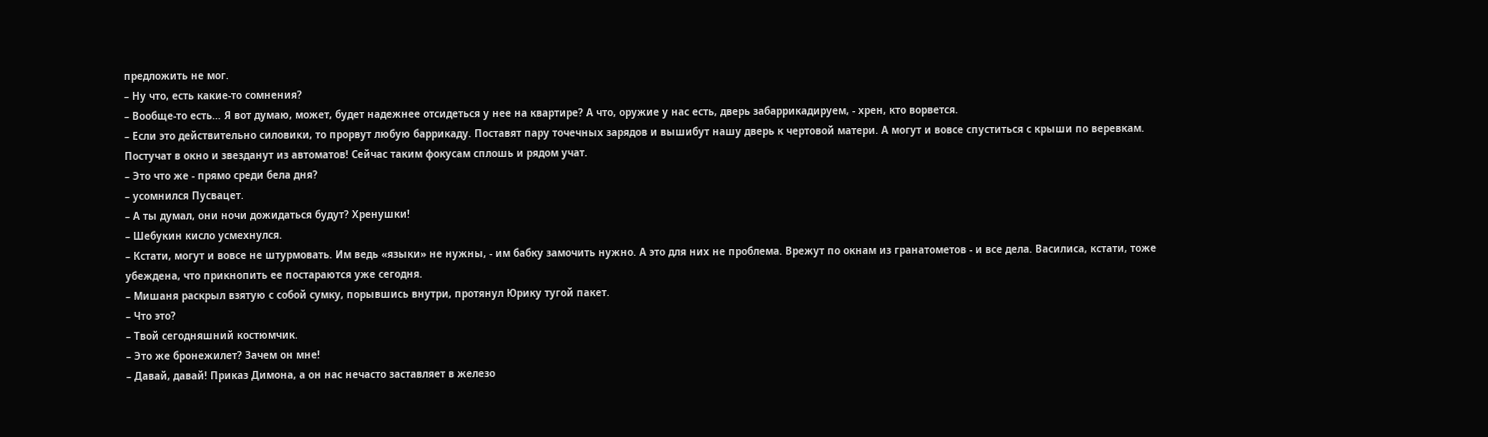предложить не мог.
– Ну что, есть какие-то сомнения?
– Вообще-то есть… Я вот думаю, может, будет надежнее отсидеться у нее на квартире? А что, оружие у нас есть, дверь забаррикадируем, - хрен, кто ворвется.
– Если это действительно силовики, то прорвут любую баррикаду. Поставят пару точечных зарядов и вышибут нашу дверь к чертовой матери. А могут и вовсе спуститься с крыши по веревкам. Постучат в окно и звезданут из автоматов! Сейчас таким фокусам сплошь и рядом учат.
– Это что же - прямо среди бела дня?
– усомнился Пусвацет.
– А ты думал, они ночи дожидаться будут? Хренушки!
– Шебукин кисло усмехнулся.
– Кстати, могут и вовсе не штурмовать. Им ведь «языки» не нужны, - им бабку замочить нужно. А это для них не проблема. Врежут по окнам из гранатометов - и все дела. Василиса, кстати, тоже убеждена, что прикнопить ее постараются уже сегодня.
– Мишаня раскрыл взятую с собой сумку, порывшись внутри, протянул Юрику тугой пакет.
– Что это?
– Твой сегодняшний костюмчик.
– Это же бронежилет? Зачем он мне!
– Давай, давай! Приказ Димона, а он нас нечасто заставляет в железо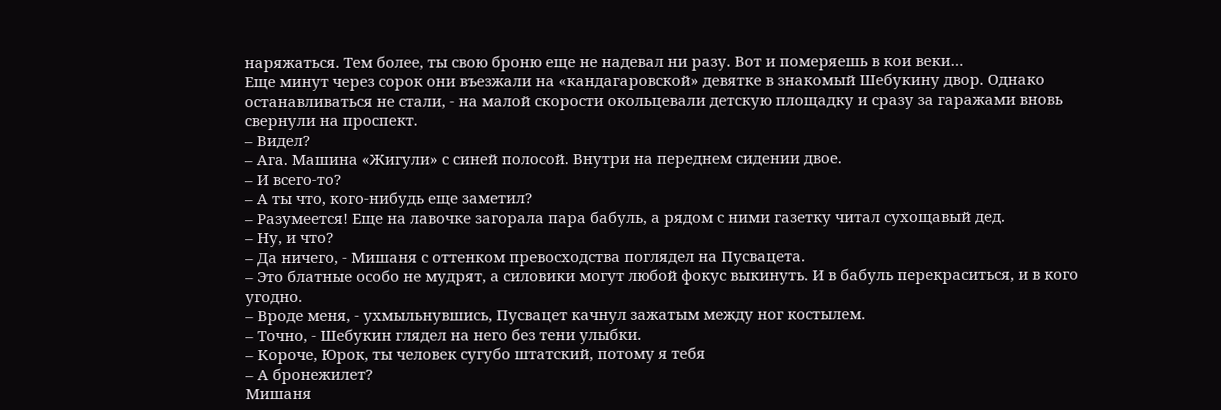наряжаться. Тем более, ты свою броню еще не надевал ни разу. Вот и померяешь в кои веки…
Еще минут через сорок они въезжали на «кандагаровской» девятке в знакомый Шебукину двор. Однако останавливаться не стали, - на малой скорости окольцевали детскую площадку и сразу за гаражами вновь свернули на проспект.
– Видел?
– Ага. Машина «Жигули» с синей полосой. Внутри на переднем сидении двое.
– И всего-то?
– А ты что, кого-нибудь еще заметил?
– Разумеется! Еще на лавочке загорала пара бабуль, а рядом с ними газетку читал сухощавый дед.
– Ну, и что?
– Да ничего, - Мишаня с оттенком превосходства поглядел на Пусвацета.
– Это блатные особо не мудрят, а силовики могут любой фокус выкинуть. И в бабуль перекраситься, и в кого угодно.
– Вроде меня, - ухмыльнувшись, Пусвацет качнул зажатым между ног костылем.
– Точно, - Шебукин глядел на него без тени улыбки.
– Короче, Юрок, ты человек сугубо штатский, потому я тебя
– А бронежилет?
Мишаня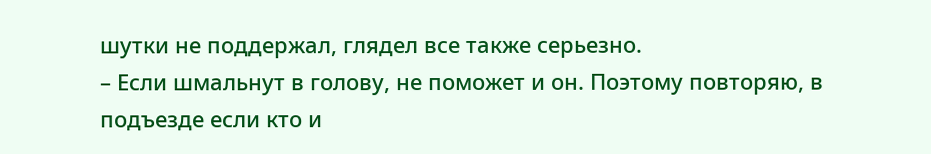шутки не поддержал, глядел все также серьезно.
– Если шмальнут в голову, не поможет и он. Поэтому повторяю, в подъезде если кто и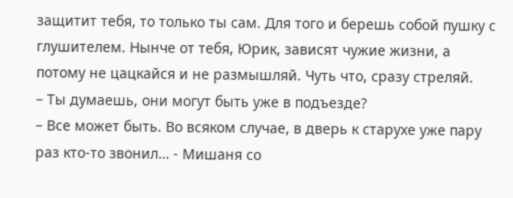защитит тебя, то только ты сам. Для того и берешь собой пушку с глушителем. Нынче от тебя, Юрик, зависят чужие жизни, а потому не цацкайся и не размышляй. Чуть что, сразу стреляй.
– Ты думаешь, они могут быть уже в подъезде?
– Все может быть. Во всяком случае, в дверь к старухе уже пару раз кто-то звонил… - Мишаня со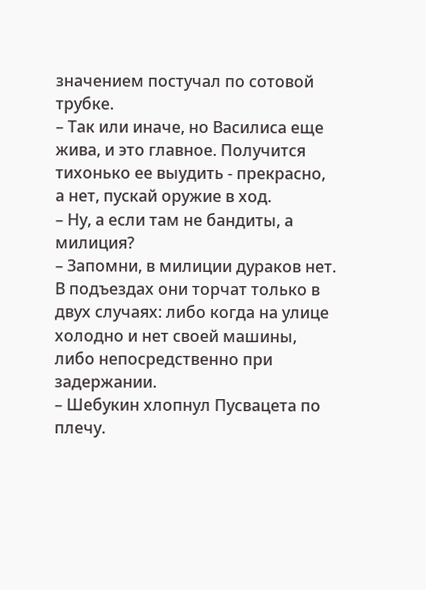значением постучал по сотовой трубке.
– Так или иначе, но Василиса еще жива, и это главное. Получится тихонько ее выудить - прекрасно, а нет, пускай оружие в ход.
– Ну, а если там не бандиты, а милиция?
– Запомни, в милиции дураков нет. В подъездах они торчат только в двух случаях: либо когда на улице холодно и нет своей машины, либо непосредственно при задержании.
– Шебукин хлопнул Пусвацета по плечу.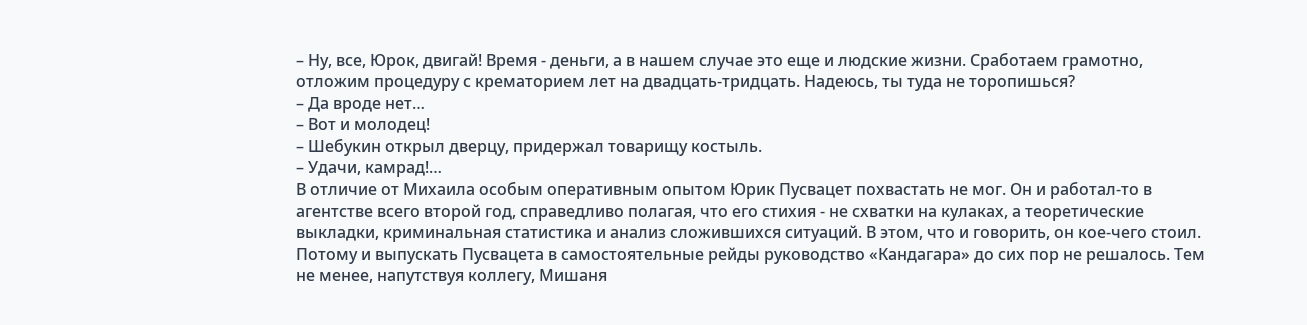– Ну, все, Юрок, двигай! Время - деньги, а в нашем случае это еще и людские жизни. Сработаем грамотно, отложим процедуру с крематорием лет на двадцать-тридцать. Надеюсь, ты туда не торопишься?
– Да вроде нет…
– Вот и молодец!
– Шебукин открыл дверцу, придержал товарищу костыль.
– Удачи, камрад!…
В отличие от Михаила особым оперативным опытом Юрик Пусвацет похвастать не мог. Он и работал-то в агентстве всего второй год, справедливо полагая, что его стихия - не схватки на кулаках, а теоретические выкладки, криминальная статистика и анализ сложившихся ситуаций. В этом, что и говорить, он кое-чего стоил. Потому и выпускать Пусвацета в самостоятельные рейды руководство «Кандагара» до сих пор не решалось. Тем не менее, напутствуя коллегу, Мишаня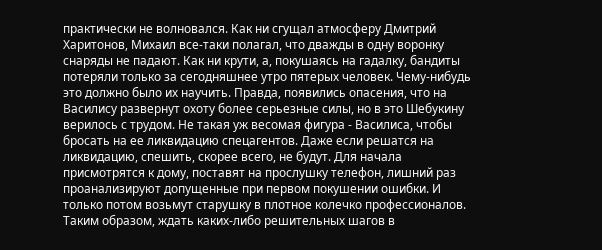практически не волновался. Как ни сгущал атмосферу Дмитрий Харитонов, Михаил все-таки полагал, что дважды в одну воронку снаряды не падают. Как ни крути, а, покушаясь на гадалку, бандиты потеряли только за сегодняшнее утро пятерых человек. Чему-нибудь это должно было их научить. Правда, появились опасения, что на Василису развернут охоту более серьезные силы, но в это Шебукину верилось с трудом. Не такая уж весомая фигура - Василиса, чтобы бросать на ее ликвидацию спецагентов. Даже если решатся на ликвидацию, спешить, скорее всего, не будут. Для начала присмотрятся к дому, поставят на прослушку телефон, лишний раз проанализируют допущенные при первом покушении ошибки. И только потом возьмут старушку в плотное колечко профессионалов. Таким образом, ждать каких-либо решительных шагов в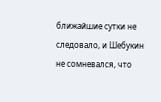ближайшие сутки не следовало, и Шебукин не сомневался, что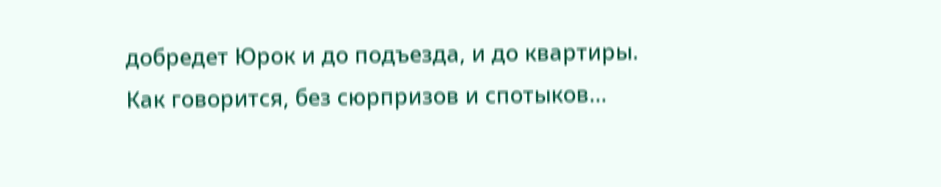добредет Юрок и до подъезда, и до квартиры. Как говорится, без сюрпризов и спотыков…